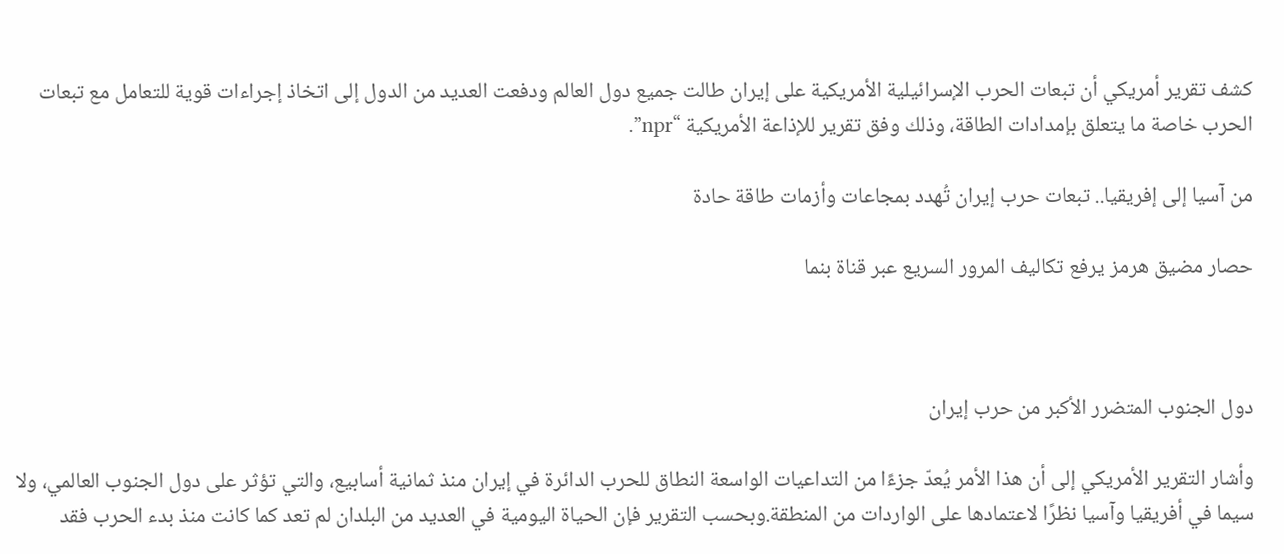كشف تقرير أمريكي أن تبعات الحرب الإسرائيلية الأمريكية على إيران طالت جميع دول العالم ودفعت العديد من الدول إلى اتخاذ إجراءات قوية للتعامل مع تبعات الحرب خاصة ما يتعلق بإمدادات الطاقة، وذلك وفق تقرير للإذاعة الأمريكية “npr”.

من آسيا إلى إفريقيا.. تبعات حرب إيران تُهدد بمجاعات وأزمات طاقة حادة

حصار مضيق هرمز يرفع تكاليف المرور السريع عبر قناة بنما



دول الجنوب المتضرر الأكبر من حرب إيران

وأشار التقرير الأمريكي إلى أن هذا الأمر يُعدّ جزءًا من التداعيات الواسعة النطاق للحرب الدائرة في إيران منذ ثمانية أسابيع، والتي تؤثر على دول الجنوب العالمي، ولا سيما في أفريقيا وآسيا نظرًا لاعتمادها على الواردات من المنطقة.وبحسب التقرير فإن الحياة اليومية في العديد من البلدان لم تعد كما كانت منذ بدء الحرب فقد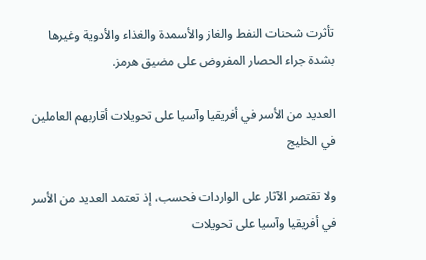تأثرت شحنات النفط والغاز والأسمدة والغذاء والأدوية وغيرها بشدة جراء الحصار المفروض على مضيق هرمز.

العديد من الأسر في أفريقيا وآسيا على تحويلات أقاربهم العاملين في الخليج

ولا تقتصر الآثار على الواردات فحسب، إذ تعتمد العديد من الأسر في أفريقيا وآسيا على تحويلات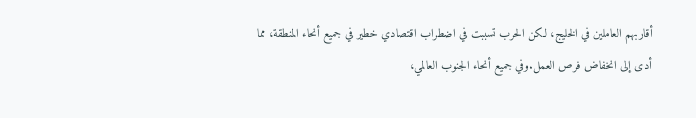أقاربهم العاملين في الخليج، لكن الحرب تسببت في اضطراب اقتصادي خطير في جميع أنحاء المنطقة، مما أدى إلى انخفاض فرص العمل.وفي جميع أنحاء الجنوب العالمي،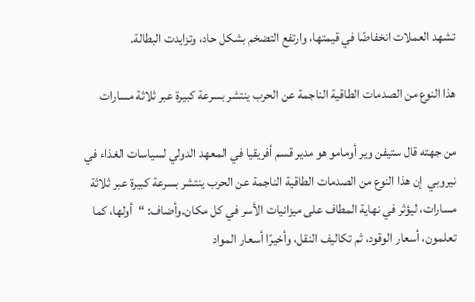تشهد العملات انخفاضًا في قيمتها، وارتفع التضخم بشكل حاد، وتزايدت البطالة.

هذا النوع من الصدمات الطاقية الناجمة عن الحرب ينتشر بسرعة كبيرة عبر ثلاثة مسارات

من جهته قال ستيفن وير أومامو هو مدير قسم أفريقيا في المعهد الدولي لسياسات الغذاء في نيروبي  إن هذا النوع من الصدمات الطاقية الناجمة عن الحرب ينتشر بسرعة كبيرة عبر ثلاثة مسارات، ليؤثر في نهاية المطاف على ميزانيات الأسر في كل مكان.وأضاف: “أولها، كما تعلمون، أسعار الوقود، ثم تكاليف النقل، وأخيرًا أسعار المواد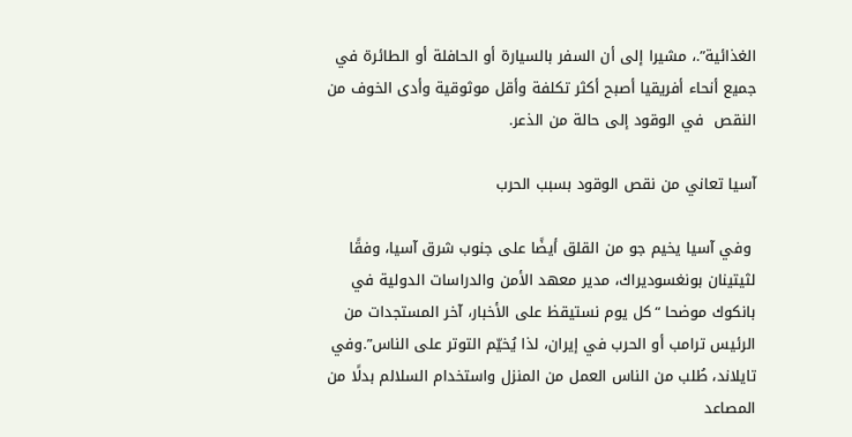الغذائية”.، مشيرا إلى أن السفر بالسيارة أو الحافلة أو الطائرة في جميع أنحاء أفريقيا أصبح أكثر تكلفة وأقل موثوقية وأدى الخوف من النقص  في الوقود إلى حالة من الذعر.

آسيا تعاني من نقص الوقود بسبب الحرب

 وفي آسيا يخيم جو من القلق أيضًا على جنوب شرق آسيا، وفقًا لثيتينان بونغسوديراك، مدير معهد الأمن والدراسات الدولية في بانكوك موضحا “كل يوم نستيقظ على الأخبار، آخر المستجدات من الرئيس ترامب أو الحرب في إيران، لذا يُخيّم التوتر على الناس”.وفي تايلاند، طُلب من الناس العمل من المنزل واستخدام السلالم بدلًا من المصاعد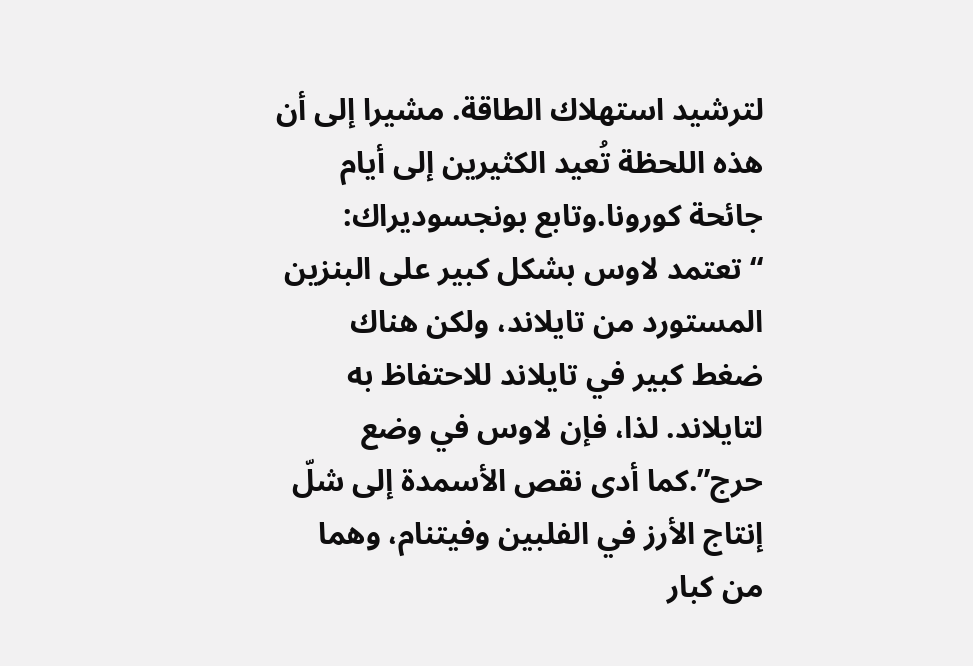لترشيد استهلاك الطاقة. مشيرا إلى أن هذه اللحظة تُعيد الكثيرين إلى أيام جائحة كورونا.وتابع بونجسوديراك: “تعتمد لاوس بشكل كبير على البنزين المستورد من تايلاند، ولكن هناك ضغط كبير في تايلاند للاحتفاظ به لتايلاند. لذا، فإن لاوس في وضع حرج”.كما أدى نقص الأسمدة إلى شلّ إنتاج الأرز في الفلبين وفيتنام، وهما من كبار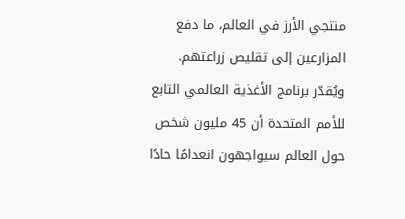منتجي الأرز في العالم، ما دفع المزارعين إلى تقليص زراعتهم. ويُقدّر برنامج الأغذية العالمي التابع للأمم المتحدة أن 45 مليون شخص حول العالم سيواجهون انعدامًا حادًا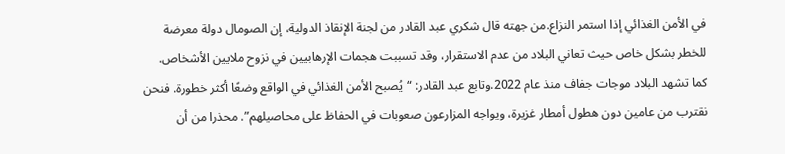في الأمن الغذائي إذا استمر النزاع.من جهته قال شكري عبد القادر من لجنة الإنقاذ الدولية، إن الصومال دولة معرضة للخطر بشكل خاص حيث تعاني البلاد من عدم الاستقرار، وقد تسببت هجمات الإرهابيين في نزوح ملايين الأشخاص. كما تشهد البلاد موجات جفاف منذ عام 2022.وتابع عبد القادر: “يُصبح الأمن الغذائي في الواقع وضعًا أكثر خطورة. فنحن نقترب من عامين دون هطول أمطار غزيرة، ويواجه المزارعون صعوبات في الحفاظ على محاصيلهم”. محذرا من أن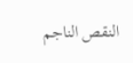النقص الناجم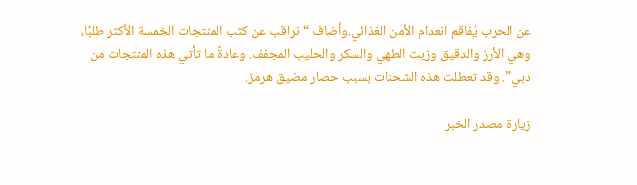عن الحرب يُفاقم انعدام الأمن الغذائي.وأضاف “نراقب عن كثب المنتجات الخمسة الأكثر طلبًا، وهي الأرز والدقيق وزيت الطهي والسكر والحليب المجفف. وعادةً ما تأتي هذه المنتجات من دبي”. وقد تعطلت هذه الشحنات بسبب حصار مضيق هرمز.

زيارة مصدر الخبر